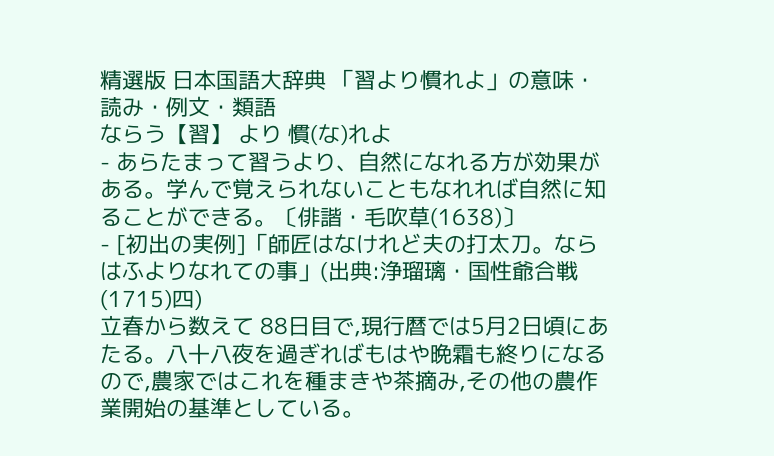精選版 日本国語大辞典 「習より慣れよ」の意味・読み・例文・類語
ならう【習】 より 慣(な)れよ
- あらたまって習うより、自然になれる方が効果がある。学んで覚えられないこともなれれば自然に知ることができる。〔俳諧・毛吹草(1638)〕
- [初出の実例]「師匠はなけれど夫の打太刀。ならはふよりなれての事」(出典:浄瑠璃・国性爺合戦(1715)四)
立春から数えて 88日目で,現行暦では5月2日頃にあたる。八十八夜を過ぎればもはや晩霜も終りになるので,農家ではこれを種まきや茶摘み,その他の農作業開始の基準としている。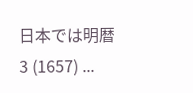日本では明暦3 (1657) ...